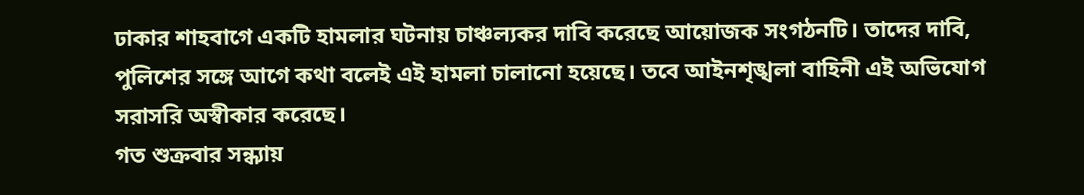ঢাকার শাহবাগে একটি হামলার ঘটনায় চাঞ্চল্যকর দাবি করেছে আয়োজক সংগঠনটি। তাদের দাবি, পুলিশের সঙ্গে আগে কথা বলেই এই হামলা চালানো হয়েছে। তবে আইনশৃঙ্খলা বাহিনী এই অভিযোগ সরাসরি অস্বীকার করেছে।
গত শুক্রবার সন্ধ্যায়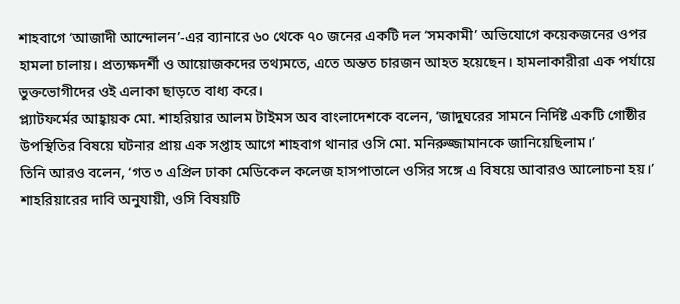শাহবাগে ‘আজাদী আন্দোলন’-এর ব্যানারে ৬০ থেকে ৭০ জনের একটি দল ‘সমকামী’ অভিযোগে কয়েকজনের ওপর হামলা চালায়। প্রত্যক্ষদর্শী ও আয়োজকদের তথ্যমতে, এতে অন্তত চারজন আহত হয়েছেন। হামলাকারীরা এক পর্যায়ে ভুক্তভোগীদের ওই এলাকা ছাড়তে বাধ্য করে।
প্ল্যাটফর্মের আহ্বায়ক মো. শাহরিয়ার আলম টাইমস অব বাংলাদেশকে বলেন, ‘জাদুঘরের সামনে নির্দিষ্ট একটি গোষ্ঠীর উপস্থিতির বিষয়ে ঘটনার প্রায় এক সপ্তাহ আগে শাহবাগ থানার ওসি মো. মনিরুজ্জামানকে জানিয়েছিলাম।’
তিনি আরও বলেন, ‘গত ৩ এপ্রিল ঢাকা মেডিকেল কলেজ হাসপাতালে ওসির সঙ্গে এ বিষয়ে আবারও আলোচনা হয়।’
শাহরিয়ারের দাবি অনুযায়ী, ওসি বিষয়টি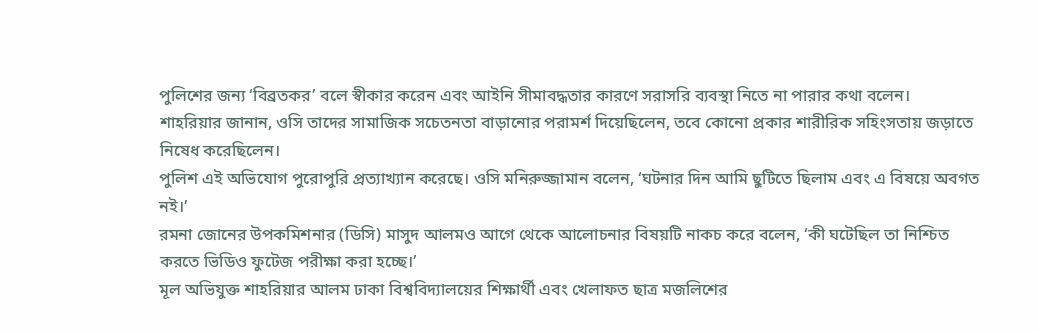পুলিশের জন্য ‘বিব্রতকর’ বলে স্বীকার করেন এবং আইনি সীমাবদ্ধতার কারণে সরাসরি ব্যবস্থা নিতে না পারার কথা বলেন।
শাহরিয়ার জানান, ওসি তাদের সামাজিক সচেতনতা বাড়ানোর পরামর্শ দিয়েছিলেন, তবে কোনো প্রকার শারীরিক সহিংসতায় জড়াতে নিষেধ করেছিলেন।
পুলিশ এই অভিযোগ পুরোপুরি প্রত্যাখ্যান করেছে। ওসি মনিরুজ্জামান বলেন, ‘ঘটনার দিন আমি ছুটিতে ছিলাম এবং এ বিষয়ে অবগত নই।’
রমনা জোনের উপকমিশনার (ডিসি) মাসুদ আলমও আগে থেকে আলোচনার বিষয়টি নাকচ করে বলেন, ‘কী ঘটেছিল তা নিশ্চিত করতে ভিডিও ফুটেজ পরীক্ষা করা হচ্ছে।’
মূল অভিযুক্ত শাহরিয়ার আলম ঢাকা বিশ্ববিদ্যালয়ের শিক্ষার্থী এবং খেলাফত ছাত্র মজলিশের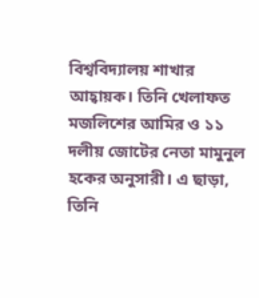বিশ্ববিদ্যালয় শাখার আহ্বায়ক। তিনি খেলাফত মজলিশের আমির ও ১১ দলীয় জোটের নেতা মামুনুল হকের অনুসারী। এ ছাড়া, তিনি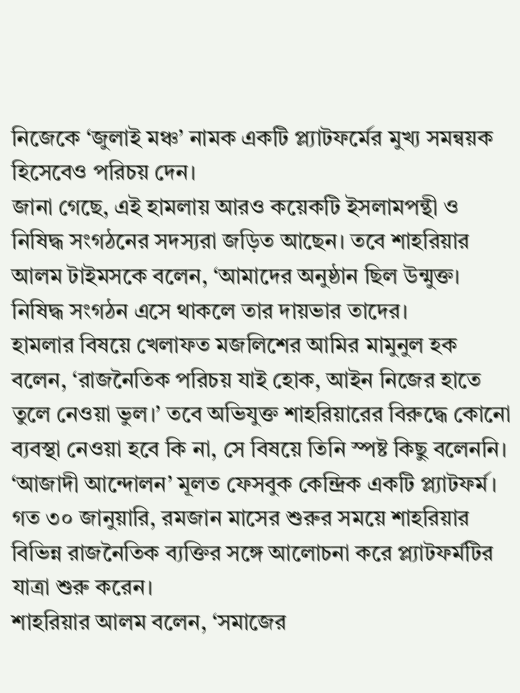নিজেকে ‘জুলাই মঞ্চ’ নামক একটি প্ল্যাটফর্মের মুখ্য সমন্বয়ক হিসেবেও পরিচয় দেন।
জানা গেছে, এই হামলায় আরও কয়েকটি ইসলামপন্থী ও নিষিদ্ধ সংগঠনের সদস্যরা জড়িত আছেন। তবে শাহরিয়ার আলম টাইমসকে বলেন, ‘আমাদের অনুষ্ঠান ছিল উন্মুক্ত। নিষিদ্ধ সংগঠন এসে থাকলে তার দায়ভার তাদের।
হামলার বিষয়ে খেলাফত মজলিশের আমির মামুনুল হক বলেন, ‘রাজনৈতিক পরিচয় যাই হোক, আইন নিজের হাতে তুলে নেওয়া ভুল।’ তবে অভিযুক্ত শাহরিয়ারের বিরুদ্ধে কোনো ব্যবস্থা নেওয়া হবে কি না, সে বিষয়ে তিনি স্পষ্ট কিছু বলেননি।
‘আজাদী আন্দোলন’ মূলত ফেসবুক কেন্দ্রিক একটি প্ল্যাটফর্ম। গত ৩০ জানুয়ারি, রমজান মাসের শুরুর সময়ে শাহরিয়ার বিভিন্ন রাজনৈতিক ব্যক্তির সঙ্গে আলোচনা করে প্ল্যাটফর্মটির যাত্রা শুরু করেন।
শাহরিয়ার আলম বলেন, ‘সমাজের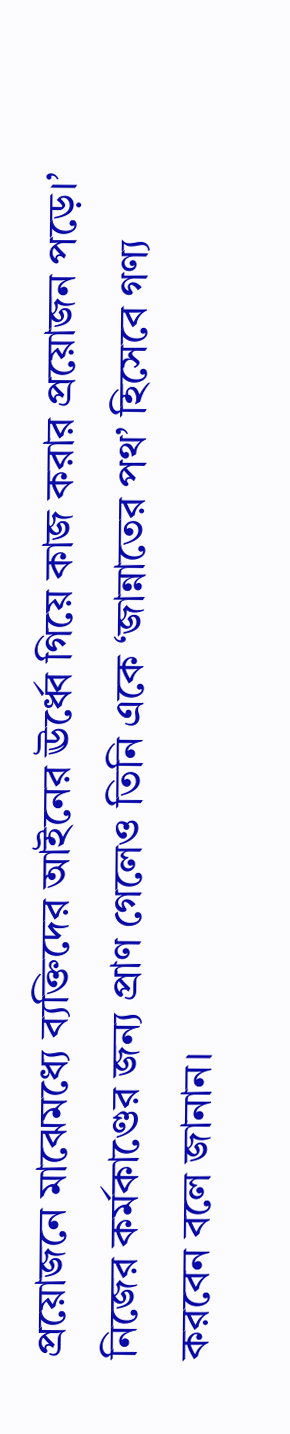প্রয়োজনে মাঝেমধ্যে ব্যক্তিদের আইনের ঊর্ধ্বে গিয়ে কাজ করার প্রয়োজন পড়ে।’ নিজের কর্মকাণ্ডের জন্য প্রাণ গেলেও তিনি একে ‘জান্নাতের পথ’ হিসেবে গণ্য করবেন বলে জানান।